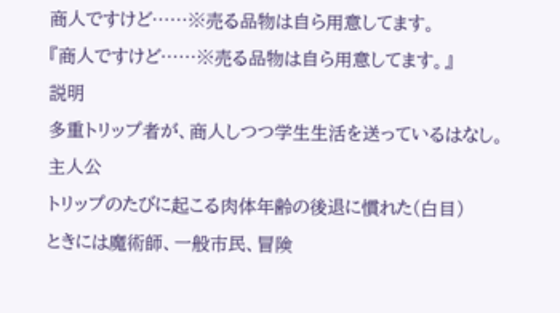商人ですけど……※売る品物は自ら用意してます。
『商人ですけど……※売る品物は自ら用意してます。』
説明
多重トリップ者が、商人しつつ学生生活を送っているはなし。
主人公
トリップのたびに起こる肉体年齢の後退に慣れた(白目)
ときには魔術師、一般市民、冒険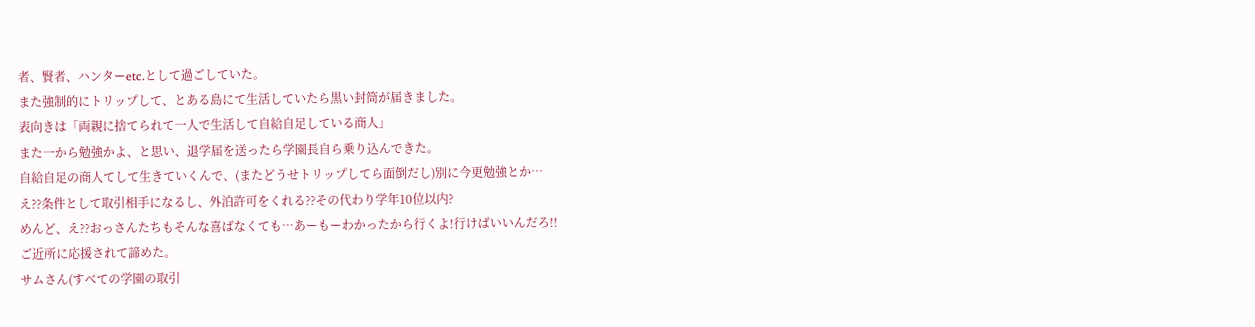者、賢者、ハンターetc.として過ごしていた。
また強制的にトリップして、とある島にて生活していたら黒い封筒が届きました。
表向きは「両親に捨てられて一人で生活して自給自足している商人」
また一から勉強かよ、と思い、退学届を送ったら学園長自ら乗り込んできた。
自給自足の商人てして生きていくんで、(またどうせトリップしてら面倒だし)別に今更勉強とか…
え??条件として取引相手になるし、外泊許可をくれる??その代わり学年10位以内?
めんど、え??おっさんたちもそんな喜ばなくても…あーもーわかったから行くよ!行けばいいんだろ!!
ご近所に応援されて諦めた。
サムさん(すべての学園の取引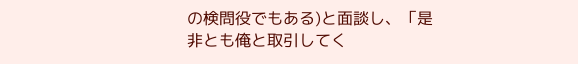の検問役でもある)と面談し、「是非とも俺と取引してく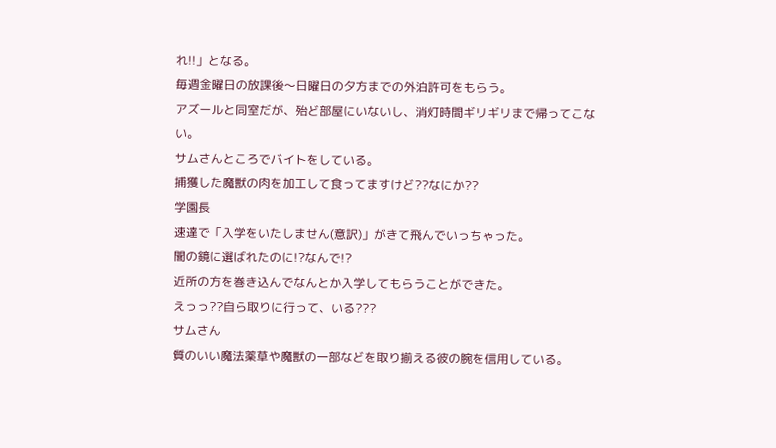れ!!」となる。
毎週金曜日の放課後〜日曜日の夕方までの外泊許可をもらう。
アズールと同室だが、殆ど部屋にいないし、消灯時間ギリギリまで帰ってこない。
サムさんところでバイトをしている。
捕獲した魔獣の肉を加工して食ってますけど??なにか??
学園長
速達で「入学をいたしません(意訳)」がきて飛んでいっちゃった。
闇の鏡に選ばれたのに!?なんで!?
近所の方を巻き込んでなんとか入学してもらうことができた。
えっっ??自ら取りに行って、いる???
サムさん
質のいい魔法薬草や魔獣の一部などを取り揃える彼の腕を信用している。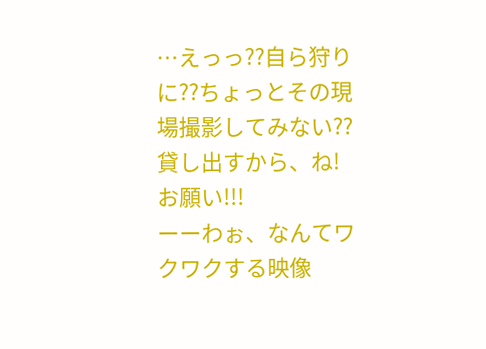…えっっ??自ら狩りに??ちょっとその現場撮影してみない??貸し出すから、ね!お願い!!!
ーーわぉ、なんてワクワクする映像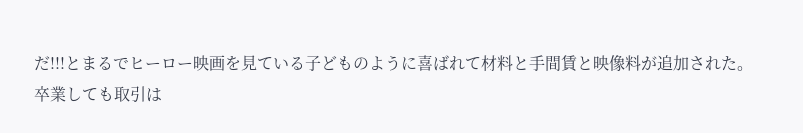だ!!!とまるでヒーロー映画を見ている子どものように喜ばれて材料と手間賃と映像料が追加された。
卒業しても取引は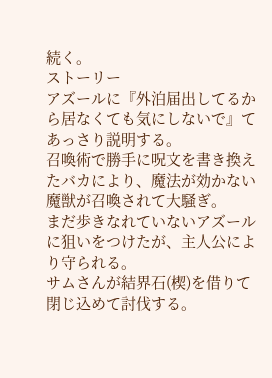続く。
ストーリー
アズールに『外泊届出してるから居なくても気にしないで』てあっさり説明する。
召喚術で勝手に呪文を書き換えたバカにより、魔法が効かない魔獣が召喚されて大騒ぎ。
まだ歩きなれていないアズールに狙いをつけたが、主人公により守られる。
サムさんが結界石(楔)を借りて閉じ込めて討伐する。